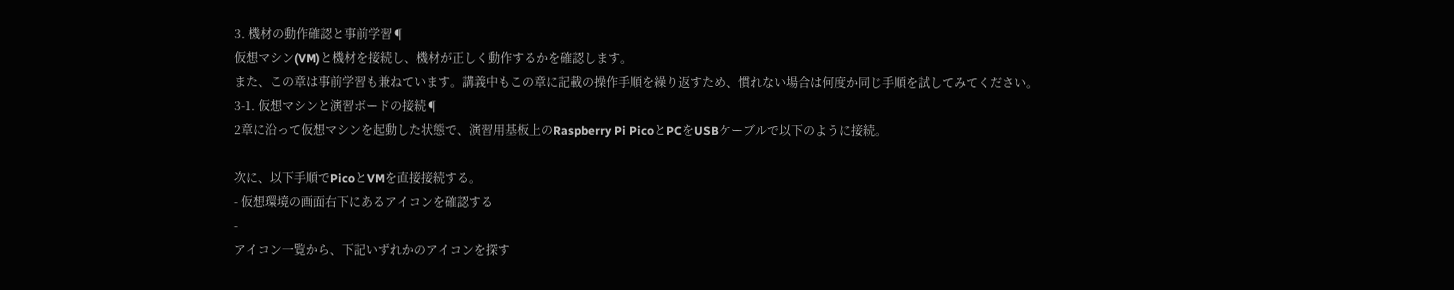3. 機材の動作確認と事前学習¶
仮想マシン(VM)と機材を接続し、機材が正しく動作するかを確認します。
また、この章は事前学習も兼ねています。講義中もこの章に記載の操作手順を繰り返すため、慣れない場合は何度か同じ手順を試してみてください。
3-1. 仮想マシンと演習ボードの接続¶
2章に沿って仮想マシンを起動した状態で、演習用基板上のRaspberry Pi PicoとPCをUSBケーブルで以下のように接続。

次に、以下手順でPicoとVMを直接接続する。
- 仮想環境の画面右下にあるアイコンを確認する
-
アイコン一覧から、下記いずれかのアイコンを探す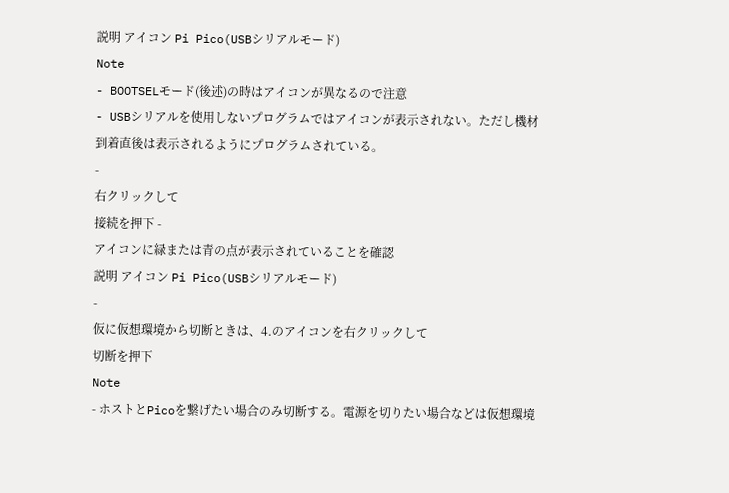説明 アイコン Pi Pico(USBシリアルモード)
Note
- BOOTSELモード(後述)の時はアイコンが異なるので注意
- USBシリアルを使用しないプログラムではアイコンが表示されない。ただし機材到着直後は表示されるようにプログラムされている。
-
右クリックして
接続を押下 -
アイコンに緑または青の点が表示されていることを確認
説明 アイコン Pi Pico(USBシリアルモード)
-
仮に仮想環境から切断ときは、4.のアイコンを右クリックして
切断を押下
Note
- ホストとPicoを繋げたい場合のみ切断する。電源を切りたい場合などは仮想環境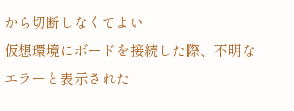から切断しなくてよい
仮想環境にボードを接続した際、不明なエラーと表示された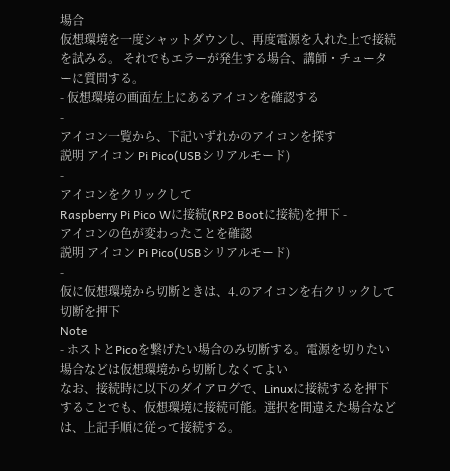場合
仮想環境を一度シャットダウンし、再度電源を入れた上で接続を試みる。 それでもエラーが発生する場合、講師・チューターに質問する。
- 仮想環境の画面左上にあるアイコンを確認する
-
アイコン一覧から、下記いずれかのアイコンを探す
説明 アイコン Pi Pico(USBシリアルモード)
-
アイコンをクリックして
Raspberry Pi Pico Wに接続(RP2 Bootに接続)を押下 -
アイコンの色が変わったことを確認
説明 アイコン Pi Pico(USBシリアルモード)
-
仮に仮想環境から切断ときは、4.のアイコンを右クリックして
切断を押下
Note
- ホストとPicoを繋げたい場合のみ切断する。電源を切りたい場合などは仮想環境から切断しなくてよい
なお、接続時に以下のダイアログで、Linuxに接続するを押下することでも、仮想環境に接続可能。選択を間違えた場合などは、上記手順に従って接続する。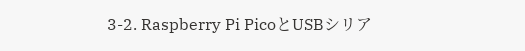3-2. Raspberry Pi PicoとUSBシリア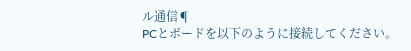ル通信¶
PCとボードを以下のように接続してください。